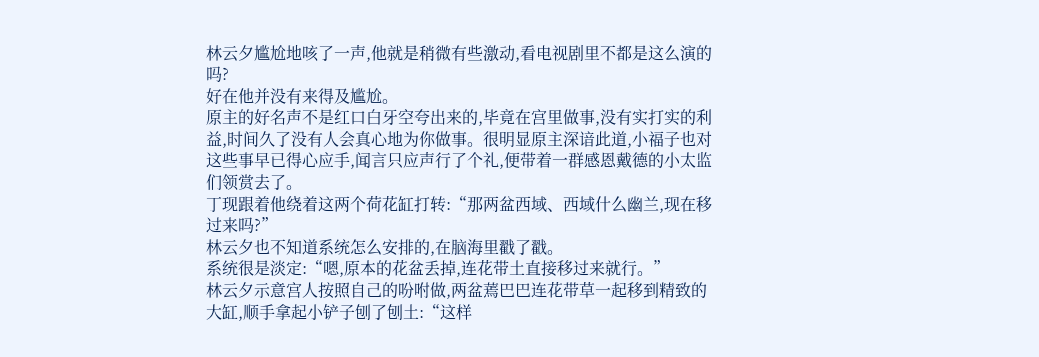林云夕尴尬地咳了一声,他就是稍微有些激动,看电视剧里不都是这么演的吗?
好在他并没有来得及尴尬。
原主的好名声不是红口白牙空夸出来的,毕竟在宫里做事,没有实打实的利益,时间久了没有人会真心地为你做事。很明显原主深谙此道,小福子也对这些事早已得心应手,闻言只应声行了个礼,便带着一群感恩戴德的小太监们领赏去了。
丁现跟着他绕着这两个荷花缸打转:“那两盆西域、西域什么幽兰,现在移过来吗?”
林云夕也不知道系统怎么安排的,在脑海里戳了戳。
系统很是淡定:“嗯,原本的花盆丢掉,连花带土直接移过来就行。”
林云夕示意宫人按照自己的吩咐做,两盆蔫巴巴连花带草一起移到精致的大缸,顺手拿起小铲子刨了刨土:“这样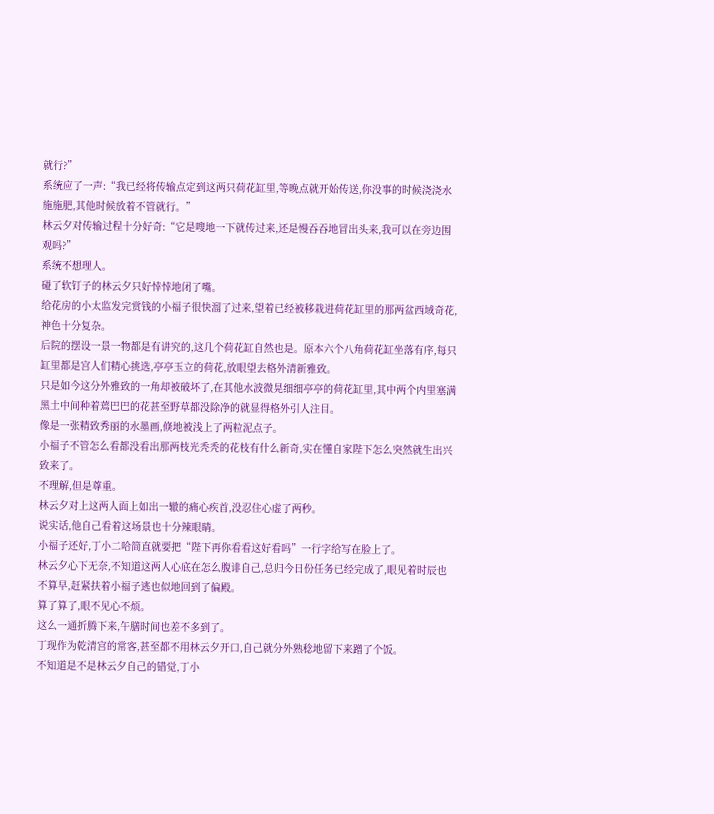就行?”
系统应了一声:“我已经将传输点定到这两只荷花缸里,等晚点就开始传送,你没事的时候浇浇水施施肥,其他时候放着不管就行。”
林云夕对传输过程十分好奇:“它是嗖地一下就传过来,还是慢吞吞地冒出头来,我可以在旁边围观吗?”
系统不想理人。
碰了软钉子的林云夕只好悻悻地闭了嘴。
给花房的小太监发完赏钱的小福子很快溜了过来,望着已经被移栽进荷花缸里的那两盆西域奇花,神色十分复杂。
后院的摆设一景一物都是有讲究的,这几个荷花缸自然也是。原本六个八角荷花缸坐落有序,每只缸里都是宫人们精心挑选,亭亭玉立的荷花,放眼望去格外清新雅致。
只是如今这分外雅致的一角却被破坏了,在其他水波微晃细细亭亭的荷花缸里,其中两个内里塞满黑土中间种着蔫巴巴的花甚至野草都没除净的就显得格外引人注目。
像是一张精致秀丽的水墨画,倏地被浅上了两粒泥点子。
小福子不管怎么看都没看出那两枝光秃秃的花枝有什么新奇,实在懂自家陛下怎么突然就生出兴致来了。
不理解,但是尊重。
林云夕对上这两人面上如出一辙的痛心疾首,没忍住心虚了两秒。
说实话,他自己看着这场景也十分辣眼睛。
小福子还好,丁小二哈简直就要把“陛下再你看看这好看吗”一行字给写在脸上了。
林云夕心下无奈,不知道这两人心底在怎么腹诽自己,总归今日份任务已经完成了,眼见着时辰也不算早,赶紧扶着小福子逃也似地回到了偏殿。
算了算了,眼不见心不烦。
这么一通折腾下来,午膳时间也差不多到了。
丁现作为乾清宫的常客,甚至都不用林云夕开口,自己就分外熟稔地留下来蹭了个饭。
不知道是不是林云夕自己的错觉,丁小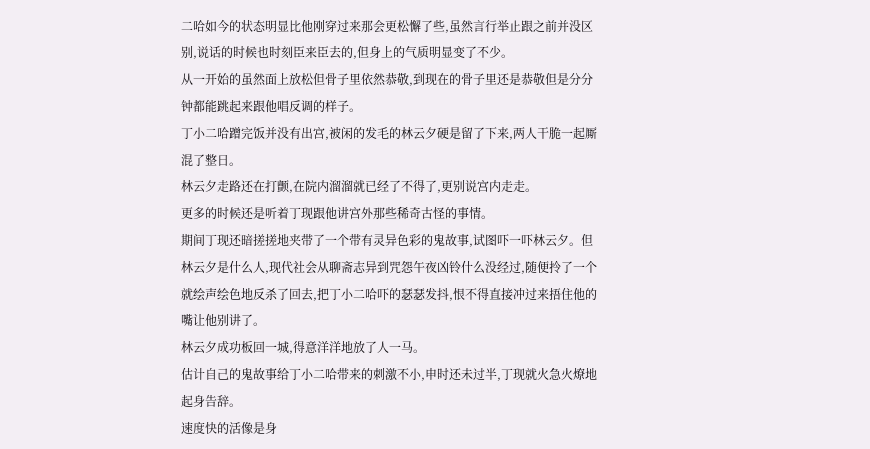二哈如今的状态明显比他刚穿过来那会更松懈了些,虽然言行举止跟之前并没区别,说话的时候也时刻臣来臣去的,但身上的气质明显变了不少。
从一开始的虽然面上放松但骨子里依然恭敬,到现在的骨子里还是恭敬但是分分钟都能跳起来跟他唱反调的样子。
丁小二哈蹭完饭并没有出宫,被闲的发毛的林云夕硬是留了下来,两人干脆一起厮混了整日。
林云夕走路还在打颤,在院内溜溜就已经了不得了,更别说宫内走走。
更多的时候还是听着丁现跟他讲宫外那些稀奇古怪的事情。
期间丁现还暗搓搓地夹带了一个带有灵异色彩的鬼故事,试图吓一吓林云夕。但林云夕是什么人,现代社会从聊斋志异到咒怨午夜凶铃什么没经过,随便拎了一个就绘声绘色地反杀了回去,把丁小二哈吓的瑟瑟发抖,恨不得直接冲过来捂住他的嘴让他别讲了。
林云夕成功板回一城,得意洋洋地放了人一马。
估计自己的鬼故事给丁小二哈带来的刺激不小,申时还未过半,丁现就火急火燎地起身告辞。
速度快的活像是身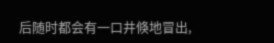后随时都会有一口井倏地冒出,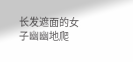长发遮面的女子幽幽地爬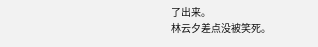了出来。
林云夕差点没被笑死。